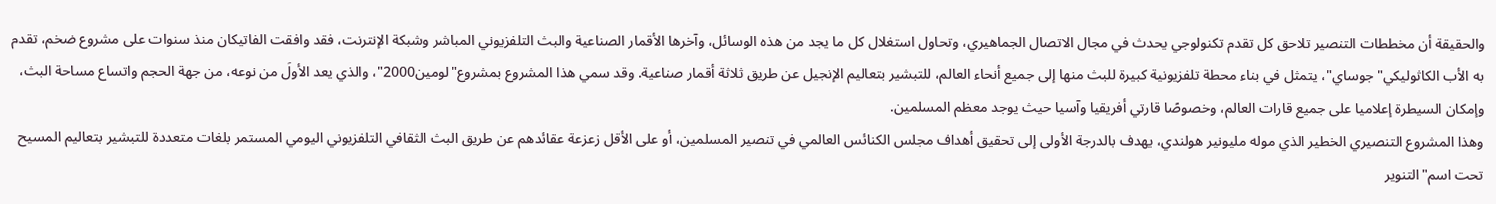والحقيقة أن مخططات التنصير تلاحق كل تقدم تكنولوجي يحدث في مجال الاتصال الجماهيري، وتحاول استغلال كل ما يجد من هذه الوسائل، وآخرها الأقمار الصناعية والبث التلفزيوني المباشر وشبكة الإنترنت، فقد وافقت الفاتيكان منذ سنوات على مشروع ضخم، تقدم به الأب الكاثوليكي"جوساي"، يتمثل في بناء محطة تلفزيونية كبيرة للبث منها إلى جميع أنحاء العالم، للتبشير بتعاليم الإنجيل عن طريق ثلاثة أقمار صناعية. وقد سمي هذا المشروع بمشروع"لومين2000"، والذي يعد الأولَ من نوعه، من جهة الحجم واتساع مساحة البث، وإمكان السيطرة إعلاميا على جميع قارات العالم، وخصوصًا قارتي أفريقيا وآسيا حيث يوجد معظم المسلمين.
وهذا المشروع التنصيري الخطير الذي موله مليونير هولندي، يهدف بالدرجة الأولى إلى تحقيق أهداف مجلس الكنائس العالمي في تنصير المسلمين، أو على الأقل زعزعة عقائدهم عن طريق البث الثقافي التلفزيوني اليومي المستمر بلغات متعددة للتبشير بتعاليم المسيح تحت اسم"التنوير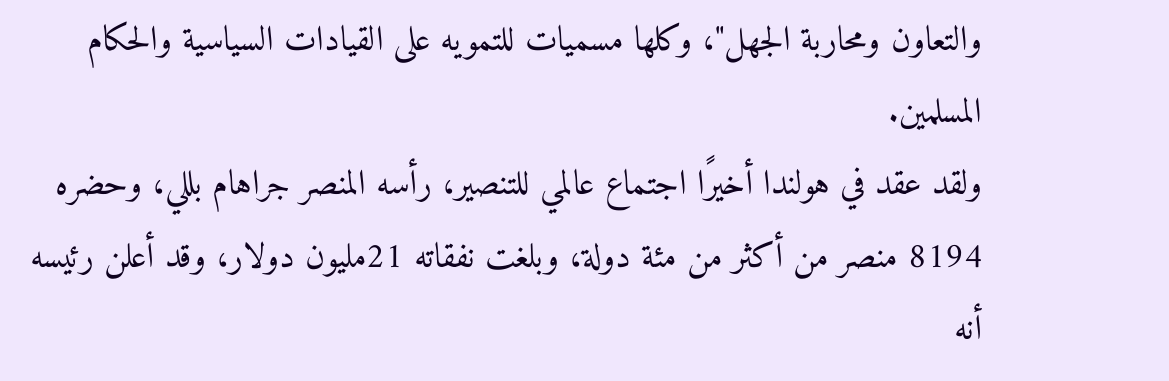والتعاون ومحاربة الجهل"، وكلها مسميات للتمويه على القيادات السياسية والحكام المسلمين.
ولقد عقد في هولندا أخيرًا اجتماع عالمي للتنصير، رأسه المنصر جراهام بللي، وحضره 8194 منصر من أكثر من مئة دولة، وبلغت نفقاته 21مليون دولار، وقد أعلن رئيسه أنه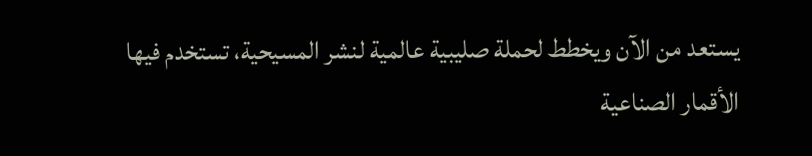يستعد من الآن ويخطط لحملة صليبية عالمية لنشر المسيحية، تستخدم فيها الأقمار الصناعية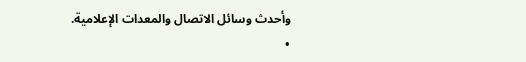وأحدث وسائل الاتصال والمعدات الإعلامية.
•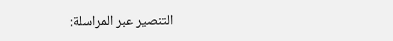التنصير عبر المراسلة: